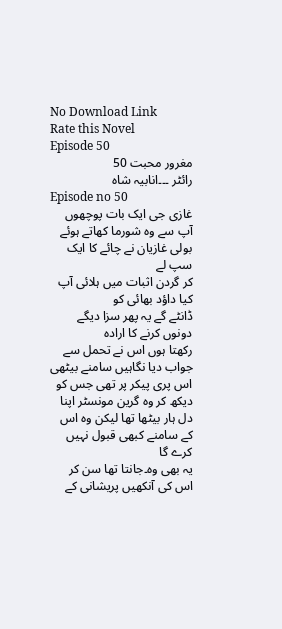No Download Link
Rate this Novel
Episode 50
مغرور محبت 50
رائٹر ۔۔۔انابیہ شاہ
Episode no 50
غازی جی ایک بات پوچھوں آپ سے وہ شورما کھاتے ہوئے بولی غازیان نے چائے کا ایک سپ لے
کر گردن اثبات میں ہلائی آپ کیا داؤد بھائی کو
ڈانٹے گے یہ پھر سزا دیگے دونوں کرنے کا ارادہ
رکھتا ہوں اس نے تحمل سے جواب دیا نگاہیں سامنے بیٹھی اس پری پیکر پر تھی جس کو
دیکھ کر وہ گرین مونسٹر اپنا دل ہار بیٹھا تھا لیکن وہ اس کے سامنے کبھی قبول نہیں کرے گا
یہ بھی وہ۔جانتا تھا سن کر اس کی آنکھیں پریشانی کے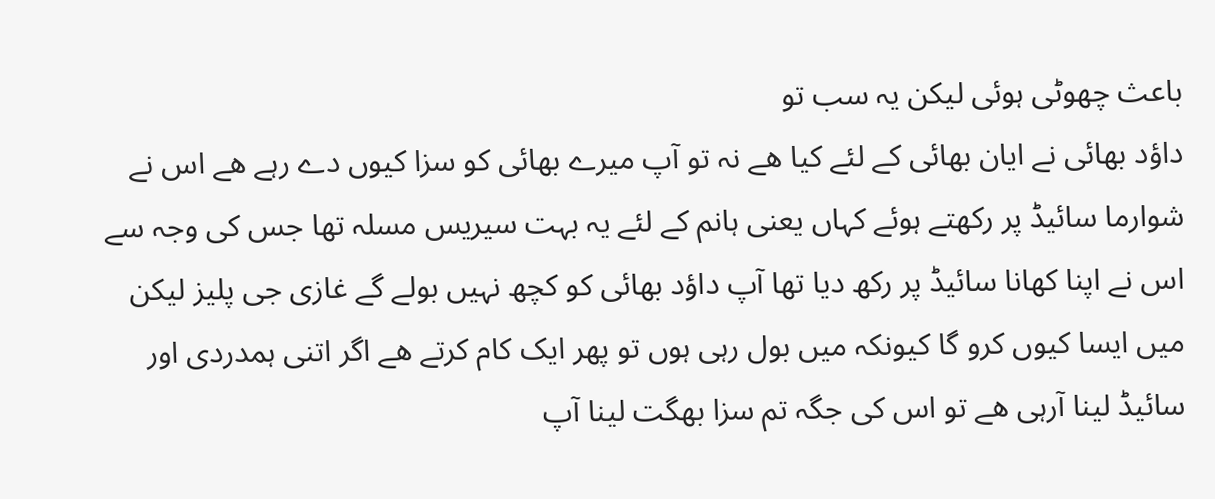باعث چھوٹی ہوئی لیکن یہ سب تو
داؤد بھائی نے ایان بھائی کے لئے کیا ھے نہ تو آپ میرے بھائی کو سزا کیوں دے رہے ھے اس نے
شوارما سائیڈ پر رکھتے ہوئے کہاں یعنی ہانم کے لئے یہ بہت سیریس مسلہ تھا جس کی وجہ سے
اس نے اپنا کھانا سائیڈ پر رکھ دیا تھا آپ داؤد بھائی کو کچھ نہیں بولے گے غازی جی پلیز لیکن
میں ایسا کیوں کرو گا کیونکہ میں بول رہی ہوں تو پھر ایک کام کرتے ھے اگر اتنی ہمدردی اور
سائیڈ لینا آرہی ھے تو اس کی جگہ تم سزا بھگت لینا آپ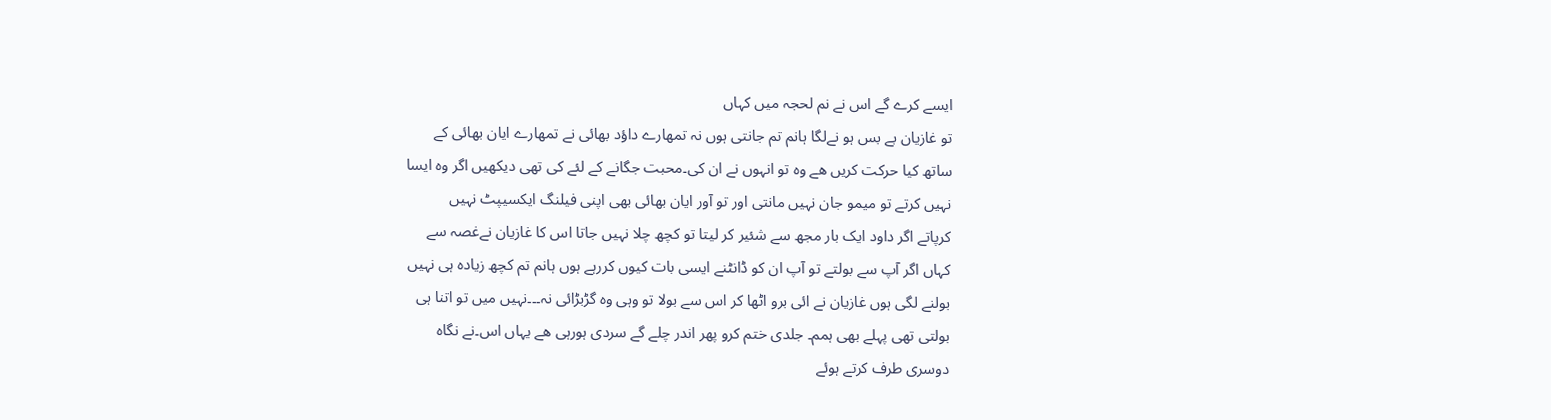ایسے کرے گے اس نے نم لحجہ میں کہاں
تو غازیان بے بس ہو نےلگا ہانم تم جانتی ہوں نہ تمھارے داؤد بھائی نے تمھارے ایان بھائی کے
ساتھ کیا حرکت کریں ھے وہ تو انہوں نے ان کی۔محبت جگانے کے لئے کی تھی دیکھیں اگر وہ ایسا
نہیں کرتے تو میمو جان نہیں مانتی اور تو آور ایان بھائی بھی اپنی فیلنگ ایکسیپٹ نہیں
کرپاتے اگر داود ایک بار مجھ سے شئیر کر لیتا تو کچھ چلا نہیں جاتا اس کا غازیان نےغصہ سے
کہاں اگر آپ سے بولتے تو آپ ان کو ڈانٹنے ایسی بات کیوں کررہے ہوں ہانم تم کچھ زیادہ ہی نہیں
بولنے لگی ہوں غازیان نے ائی برو اٹھا کر اس سے بولا تو وہی وہ گڑبڑائی نہ۔۔۔نہیں میں تو اتنا ہی
بولتی تھی پہلے بھی ہمم۔ جلدی ختم کرو پھر اندر چلے گے سردی ہورہی ھے یہاں اس۔نے نگاہ
دوسری طرف کرتے ہوئے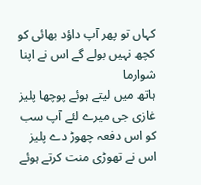کہاں تو پھر آپ داؤد بھائی کو کچھ نہیں بولے گے اس نے اپنا شوارما
ہاتھ میں لیتے ہوئے پوچھا پلیز غازی جی میرے لئے آپ سب کو اس دفعہ چھوڑ دے پلیز
اس نے تھوڑی منت کرتے ہوئے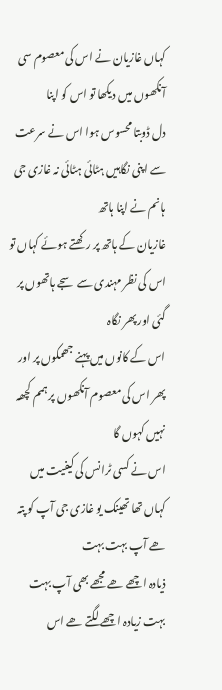کہاں غازیان نے اس کی معصوم سی آنکھوں میں دیکھا تو اس کو اپنا
دل ڈوبتا محسوس ہوا اس نے سرعت سے اپنی نگاہیں ہٹائی ہٹائی نہ غازی جی ہانم نے اپنا ہاتھ
غازیان کے ہاتھ پر رکھتے ہوئے کہاں تو اس کی نظر مہندی سے سجے ہاتھوں پر گئی اور پھر نگاہ
اس کے کانوں میں پہنے جھمکوں پر اور پھر اس کی معصوم آنکھوں پر ہمم کچھہ نہیں کہوں گا
اس نے کسی ٹرانس کی کیفیت میں کہاں تھا تھینک یو غازی جی آپ کو پتہ ھے آپ بہت بہت
ذیادہ اچھے ھے مجھے بھی آپ بہت بہت زیادہ اچھے لگتے ھے اس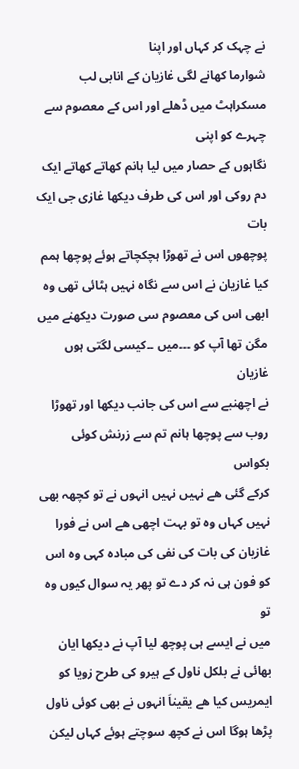نے چہک کر کہاں اور اپنا
شوارما کھانے لگی غازیان کے انابی لب مسکراہٹ میں ڈھلے اور اس کے معصوم سے چہرے کو اپنی
نگاہوں کے حصار میں لیا ہانم کھاتے کھاتے ایک دم روکی اور اس کی طرف دیکھا غازی جی ایک بات
پوچھوں اس نے تھوڑا ہچکچاتے ہوئے پوچھا ہمم کیا غازیان نے اس سے نگاہ نہیں ہٹائی تھی وہ
ابھی اس کی معصوم سی صورت دیکھنے میں مگن تھا آپ کو ۔۔۔میں ۔۔کیسی لگتی ہوں غازیان
نے اچھنبے سے اس کی جانب دیکھا اور تھوڑا روب سے پوچھا ہانم تم سے زرنش کوئی بکواس
کرکے گئی ھے نہیں نہیں انہوں نے تو کچھہ بھی نہیں کہاں وہ تو بہت اچھی ھے اس نے فورا
غازیان کی بات کی نفی کی مبادہ کہی وہ اس کو فون ہی نہ کر دے تو پھر یہ سوال کیوں وہ تو
میں نے ایسے ہی پوچھ لیا آپ نے دیکھا ایان بھائی نے بلکل ناول کے ہیرو کی طرح زویا کو
ایمریس کیا ھے یقیناَ انہوں نے بھی کوئی ناول پڑھا ہوگا اس نے کچھ سوچتے ہوئے کہاں لیکن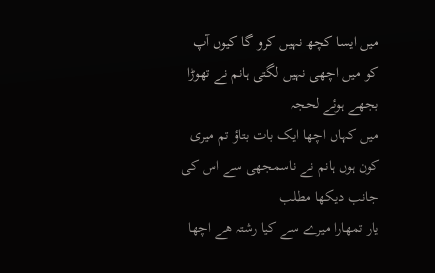میں ایسا کچھ نہیں کرو گا کیوں آپ کو میں اچھی نہیں لگتی ہانم نے تھوڑا بجھے ہوئے لحجہ
میں کہاں اچھا ایک بات بتاؤ تم میری کون ہوں ہانم نے ناسمجھی سے اس کی جانب دیکھا مطلب
یار تمھارا میرے سے کیا رشتہ ھے اچھا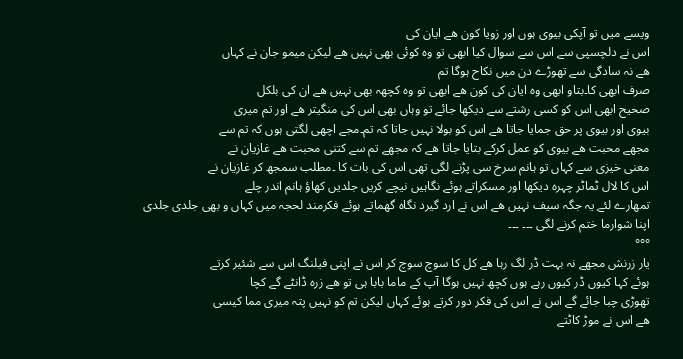ویسے میں تو آپکی بیوی ہوں اور زویا کون ھے ایان کی
اس نے دلچسپی سے اس سے سوال کیا ابھی تو وہ کوئی بھی نہیں ھے لیکن میمو جان نے کہاں
ھے نہ سادگی سے تھوڑے دن میں نکاح ہوگا تم
صرف ابھی کا۔بتاو ابھی وہ ایان کی کون ھے ابھی تو وہ کچھہ بھی نہیں ھے ان کی بلکل
صحیح ابھی اس کو کسی رشتے سے دیکھا جائے تو وہاں بھی اس کی منگیتر ھے اور تم میری
بیوی اور بیوی پر حق جمایا جاتا ھے اس کو بولا نہیں جاتا کہ تم۔مجے اچھی لگتی ہوں کہ تم سے
مجھے محبت ھے بیوی کو عمل کرکے بتایا جاتا ھے کہ مجھے تم سے کتنی محبت ھے غازیان نے
معنی خیزی سے کہاں تو ہانم سرخ سی پڑنے لگی تھی اس کی بات کا ۔مطلب سمجھ کر غازیان نے
اس کا لال ٹماٹر چہرہ دیکھا اور مسکراتے ہوئے نگاہیں نیچے کریں جلدیں کھاؤ ہانم اندر چلے
تمھارے لئے یہ جگہ سیف نہیں ھے اس نے ارد گیرد نگاہ گھماتے ہوئے فکرمند لحجہ میں کہاں و بھی جلدی جلدی اپنا شوارما ختم کرنے لگی ۔۔۔ ۔۔۔
°°°
یار زرنش مجھے نہ بہت ڈر لگ رہا ھے کل کا سوچ سوچ کر اس نے اپنی فیلنگ اس سے شئیر کرتے
ہوئے کہا کیوں ڈر کیوں رہے ہوں کچھ نہیں ہوگا آپ کے ماما بابا ہی تو ھے زرہ ڈانٹے گے کچا
تھوڑی چبا جائے گے اس نے اس کی فکر دور کرتے ہوئے کہاں لیکن تم کو نہیں پتہ میری مما کیسی
ھے اس نے موڑ کاٹتے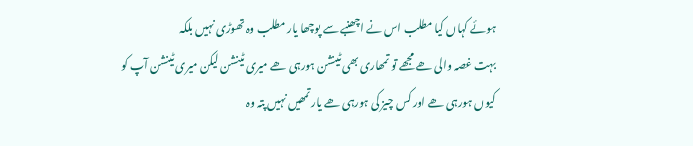ہوئے کہاں کیا مطلب اس نے اچھنبے سے پوچھا یار مطلب وہ تھوڑی نہیں بلکہ
بہت غصہ والی ھے مجھے تو تمھاری بھی ٹینشن ہورہی ھے میری ٹینشن لیکن میری ٹینشن آپ کو
کیوں ہورہی ھے اور کس چیز کی ہورہی ھے یار تمھیں نہیں پتہ وہ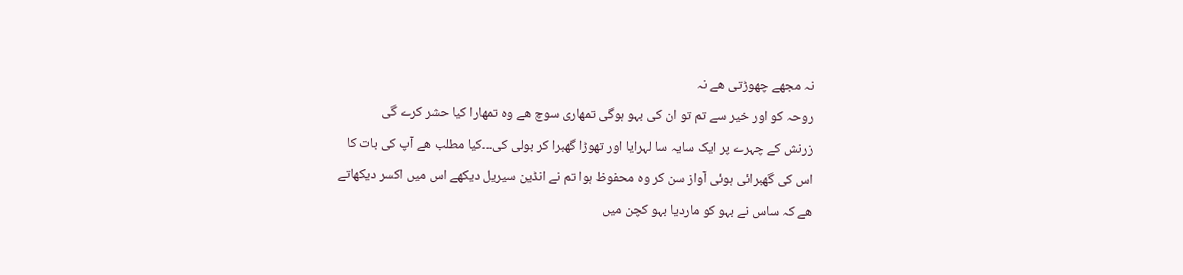نہ مجھے چھوڑتی ھے نہ
روحہ کو اور خیر سے تم تو ان کی بہو ہوگی تمھاری سوچ ھے وہ تمھارا کیا حشر کرے گی
زرنش کے چہرے پر ایک سایہ سا لہرایا اور تھوڑا گھبرا کر بولی کی۔۔۔کیا مطلب ھے آپ کی بات کا
اس کی گھبرائی ہوئی آواز سن کر وہ محفوظ ہوا تم نے انڈین سیریل دیکھے اس میں اکسر دیکھاتے
ھے کہ ساس نے بہو کو ماردیا بہو کچن میں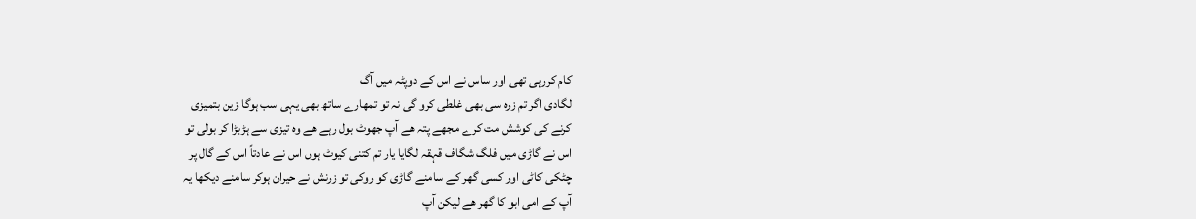کام کررہی تھی اور ساس نے اس کے دوپٹہ میں آگ
لگادی اگر تم زرہ سی بھی غلطی کرو گی نہ تو تمھارے ساتھ بھی یہی سب ہوگا زین بتمیزی
کرنے کی کوشش مت کرے مجھے پتہ ھے آپ جھوٹ بول رہے ھے وہ تیزی سے ہڑبڑا کر بولی تو
اس نے گاڑی میں فلگ شگاف قہقہ لگایا یار تم کتنی کیوٹ ہوں اس نے عادتاً اس کے گال پر
چٹکی کاٹی اور کسی گھر کے سامنے گاڑی کو روکی تو زرنش نے حیران ہوکر سامنے دیکھا یہ
آپ کے امی ابو کا گھر ھے لیکن آپ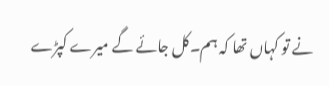نے تو کہاں تھا کہ ہم۔کل جائے گے میرے کپڑے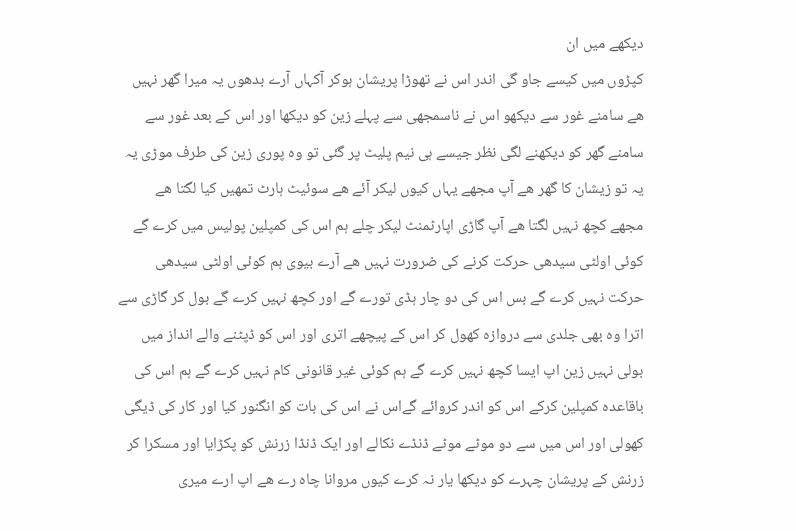دیکھے میں ان
کپڑوں میں کیسے جاو گی اندر اس نے تھوڑا پریشان ہوکر آکہاں آرے بدھوں یہ میرا گھر نہیں
ھے سامنے غور سے دیکھو اس نے ناسمجھی سے پہلے زین کو دیکھا اور اس کے بعد غور سے
سامنے گھر کو دیکھنے لگی نظر جیسے ہی نیم پلیٹ پر گئی تو وہ پوری زین کی طرف موڑی یہ
یہ تو زیشان کا گھر ھے آپ مجھے یہاں کیوں لیکر آئے ھے سوئیٹ ہارٹ تمھیں کیا لگتا ھے
مجھے کچھ نہیں لگتا ھے آپ گاڑی اپارٹمنٹ لیکر چلے ہم اس کی کمپلین پولیس میں کرے گے
کوئی اولٹی سیدھی حرکت کرنے کی ضرورت نہیں ھے آرے بیوی ہم کوئی اولٹی سیدھی
حرکت نہیں کرے گے بس اس کی دو چار ہڈی تورے گے اور کچھ نہیں کرے گے بول کر گاڑی سے
اترا وہ بھی جلدی سے دروازہ کھول کر اس کے پیچھے اتری اور اس کو ڈپٹنے والے انداز میں
بولی نہیں زین اپ ایسا کچھ نہیں کرے گے ہم کوئی غیر قانونی کام نہیں کرے گے ہم اس کی
باقاعدہ کمپلین کرکے اس کو اندر کروائے گےاس نے اس کی بات کو انگنور کیا اور کار کی ڈیگی
کھولی اور اس میں سے دو موٹے موٹے ڈنڈے نکالے اور ایک ڈنڈا زرنش کو پکڑایا اور مسکرا کر
زرنش کے پریشان چہرے کو دیکھا یار نہ کرے کیوں مروانا چاہ رے ھے اپ ارے میری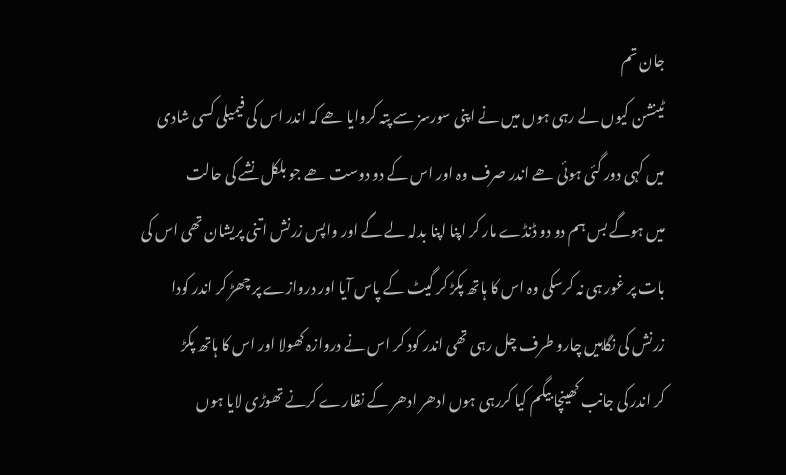جان تم
ٹینشن کیوں لے رہی ہوں میں نے اپنی سورسز سے پتہ کروایا ھے کہ اندر اس کی فیمیلی کسی شادی
میں کہی دور گئی ہوئی ھے اندر صرف وہ اور اس کے دو دوست ھے جو بلکل نشے کی حالت
میں ہوگے بس ہم دو دو ڈنڈے مار کر اپنا اپنا بدلہ لے گے اور واپس زرنش اتنی پریشان تھی اس کی
بات پر غور ہی نہ کرسکی وہ اس کا ہاتھ پکڑ کر گیٹ کے پاس آیا اور دروازے پر چھڑ کر اندر کودا
زرنش کی نگاہیں چارو طرف چل رہی تھی اندر کود کر اس نے دروازہ کھولا اور اس کا ہاتھ پکڑ
کر اندر کی جانب کھینچا بیگم کیا کررہی ہوں ادھر ادھر کے نظارے کرنے تھوڑی لایا ہوں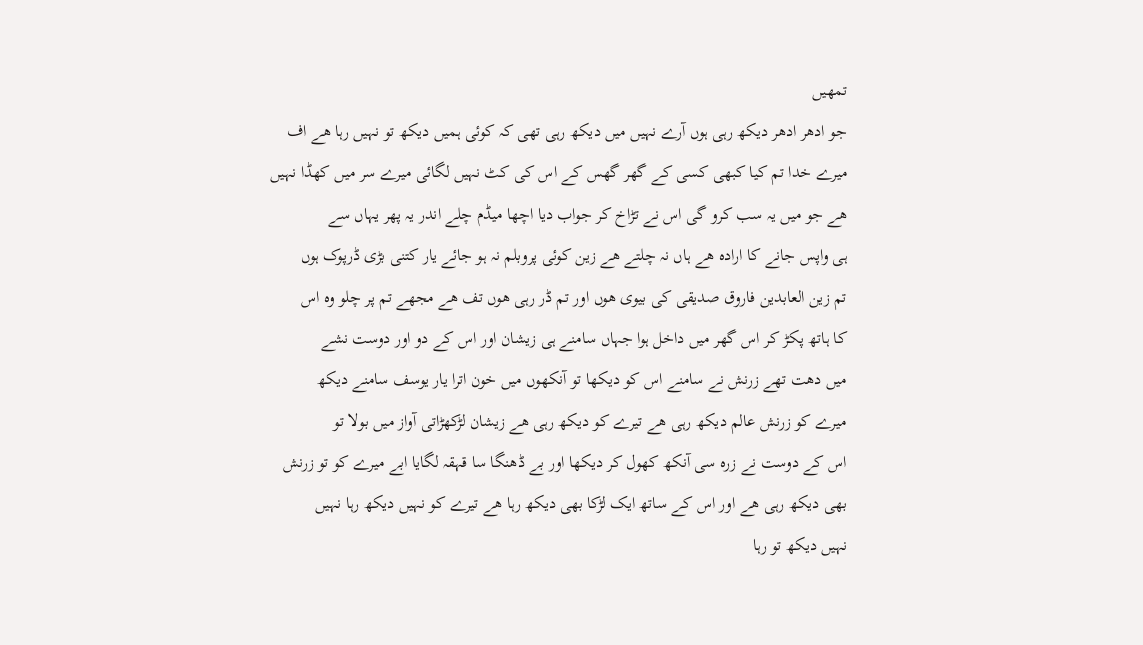تمھیں
جو ادھر ادھر دیکھ رہی ہوں آرے نہیں میں دیکھ رہی تھی کہ کوئی ہمیں دیکھ تو نہیں رہا ھے اف
میرے خدا تم کیا کبھی کسی کے گھر گھس کے اس کی کٹ نہیں لگائی میرے سر میں کھڈا نہیں
ھے جو میں یہ سب کرو گی اس نے تڑاخ کر جواب دیا اچھا میڈم چلے اندر یہ پھر یہاں سے
ہی واپس جانے کا ارادہ ھے ہاں نہ چلتے ھے زین کوئی پروبلم نہ ہو جائے یار کتنی بڑی ڈرپوک ہوں
تم زین العابدین فاروق صدیقی کی بیوی ھوں اور تم ڈر رہی ھوں تف ھے مجھے تم پر چلو وہ اس
کا ہاتھ پکڑ کر اس گھر میں داخل ہوا جہاں سامنے ہی زیشان اور اس کے دو اور دوست نشے
میں دھت تھے زرنش نے سامنے اس کو دیکھا تو آنکھوں میں خون اترا یار یوسف سامنے دیکھ
میرے کو زرنش عالم دیکھ رہی ھے تیرے کو دیکھ رہی ھے زیشان لڑکھڑاتی آواز میں بولا تو
اس کے دوست نے زرہ سی آنکھ کھول کر دیکھا اور بے ڈھنگا سا قہقہ لگایا ابے میرے کو تو زرنش
بھی دیکھ رہی ھے اور اس کے ساتھ ایک لڑکا بھی دیکھ رہا ھے تیرے کو نہیں دیکھ رہا نہیں
نہیں دیکھ تو رہا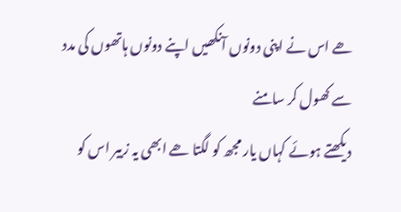ھے اس نے اپنی دونوں آنکھیں اپنے دونوں ہاتھوں کی مدد سے کھول کر سامنے
دیکھتے ہوئے کہاں یار مجھ کو لگتا ھے ابھی یہ زبیر اس کو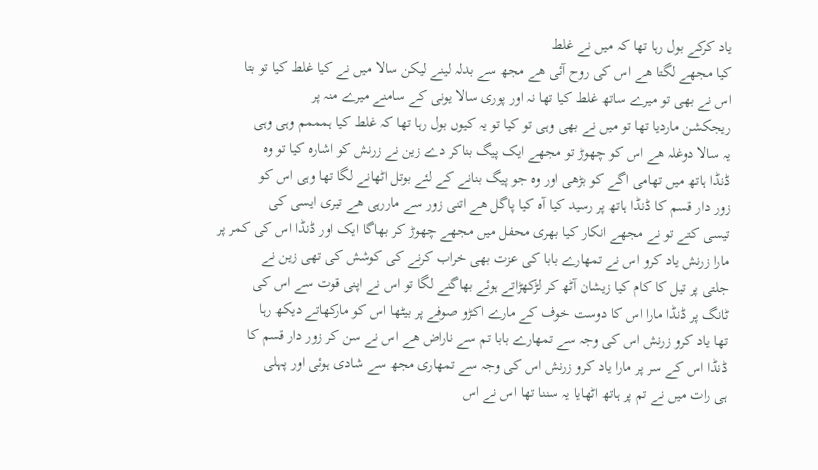یاد کرکے بول رہا تھا کہ میں نے غلط
کیا مجھے لگتا ھے اس کی روح آئی ھے مجھ سے بدلہ لینے لیکن سالا میں نے کیا غلط کیا تو بتا
اس نے بھی تو میرے ساتھ غلط کیا تھا نہ اور پوری سالا یونی کے سامنے میرے منہ پر
ریجکشن ماردیا تھا تو میں نے بھی وہی تو کیا تو یہ کیوں بول رہا تھا کہ غلط کیا ہمممم وہی وہی
یہ سالا دوغلہ ھے اس کو چھوڑ تو مجھے ایک پیگ بناکر دے زین نے زرنش کو اشارہ کیا تو وہ
ڈنڈا ہاتھ میں تھامی اگے کو بڑھی اور وہ جو پیگ بنانے کے لئے بوتل اٹھانے لگا تھا وہی اس کو
زور دار قسم کا ڈنڈا ہاتھ پر رسید کیا آہ کیا پاگل ھے اتنی زور سے ماررہی ھے تیری ایسی کی
تیسی کتے تو نے مجھے انکار کیا بھری محفل میں مجھے چھوڑ کر بھاگا ایک اور ڈنڈا اس کی کمر پر
مارا زرنش یاد کرو اس نے تمھارے بابا کی عزت بھی خراب کرنے کی کوشش کی تھی زین نے
جلتی پر تیل کا کام کیا زیشان آٹھ کر لڑکھڑاتے ہوئے بھاگنے لگا تو اس نے اپنی قوت سے اس کی
ٹانگ پر ڈنڈا مارا اس کا دوست خوف کے مارے اکڑو صوفے پر بیٹھا اس کو مارکھاتے دیکھ رہا
تھا یاد کرو زرنش اس کی وجہ سے تمھارے بابا تم سے ناراض ھے اس نے سن کر زور دار قسم کا
ڈنڈا اس کے سر پر مارا یاد کرو زرنش اس کی وجہ سے تمھاری مجھ سے شادی ہوئی اور پہلی
ہی رات میں نے تم پر ہاتھ اٹھایا یہ سننا تھا اس نے اس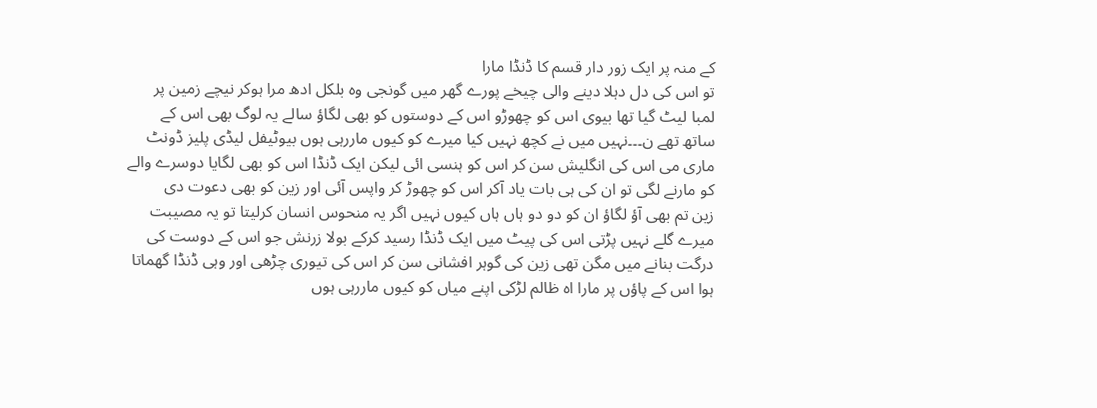کے منہ پر ایک زور دار قسم کا ڈنڈا مارا
تو اس کی دل دہلا دینے والی چیخے پورے گھر میں گونجی وہ بلکل ادھ مرا ہوکر نیچے زمین پر
لمبا لیٹ گیا تھا بیوی اس کو چھوڑو اس کے دوستوں کو بھی لگاؤ سالے یہ لوگ بھی اس کے
ساتھ تھے ن۔۔۔نہیں میں نے کچھ نہیں کیا میرے کو کیوں ماررہی ہوں بیوٹیفل لیڈی پلیز ڈونٹ
ماری می اس کی انگلیش سن کر اس کو ہنسی ائی لیکن ایک ڈنڈا اس کو بھی لگایا دوسرے والے
کو مارنے لگی تو ان کی ہی بات یاد آکر اس کو چھوڑ کر واپس آئی اور زین کو بھی دعوت دی
زین تم بھی آؤ لگاؤ ان کو دو دو ہاں ہاں کیوں نہیں اگر یہ منحوس انسان کرلیتا تو یہ مصیبت
میرے گلے نہیں پڑتی اس کی پیٹ میں ایک ڈنڈا رسید کرکے بولا زرنش جو اس کے دوست کی
درگت بنانے میں مگن تھی زین کی گوہر افشانی سن کر اس کی تیوری چڑھی اور وہی ڈنڈا گھماتا
ہوا اس کے پاؤں پر مارا اہ ظالم لڑکی اپنے میاں کو کیوں ماررہی ہوں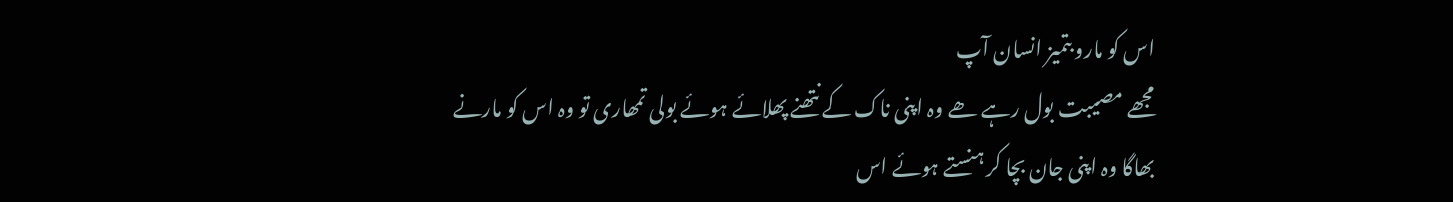اس کو مارو بتمیز انسان آپ
مجھے مصیبت بول رہے ھے وہ اپنی ناک کے نتھنے پھلائے ہوئے بولی تمھاری تو وہ اس کو مارنے
بھاگا وہ اپنی جان بچا کر ہنستے ہوئے اس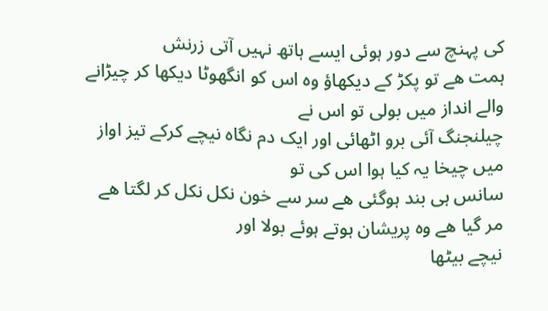کی پہنچ سے دور ہوئی ایسے ہاتھ نہیں آتی زرنش
ہمت ھے تو پکڑ کے دیکھاؤ وہ اس کو انگھوٹا دیکھا کر چیڑانے والے انداز میں بولی تو اس نے
چیلنجنگ آئی برو اٹھائی اور ایک دم نگاہ نیچے کرکے تیز اواز میں چیخا یہ کیا ہوا اس کی تو
سانس ہی بند ہوگئی ھے سر سے خون نکل نکل کر لگتا ھے مر گیا ھے وہ پریشان ہوتے ہوئے بولا اور
نیچے بیٹھا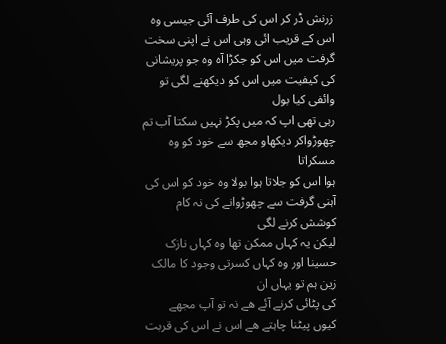زرنش ڈر کر اس کی طرف آئی جیسی وہ اس کے قریب ائی وہی اس نے اپنی سخت
گرفت میں اس کو جکڑا آہ وہ جو پریشانی کی کیفیت میں اس کو دیکھنے لگی تو وائفی کیا بول
رہی تھی اپ کہ میں پکڑ نہیں سکتا آب تم چھوڑواکر دیکھاو مجھ سے خود کو وہ مسکراتا
ہوا اس کو جلاتا ہوا بولا وہ خود کو اس کی آہنی گرفت سے چھوڑوانے کی نہ کام کوشش کرنے لگی
لیکن یہ کہاں ممکن تھا وہ کہاں نازک حسینا اور وہ کہاں کسرتی وجود کا مالک زین ہم تو یہاں ان
کی پٹائی کرنے آئے ھے نہ تو آپ مجھے کیوں پیٹنا چاہتے ھے اس نے اس کی قربت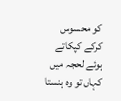کو محسوس
کرکے کپکاتے ہوئے لحجہ میں کہاں تو وہ ہنستا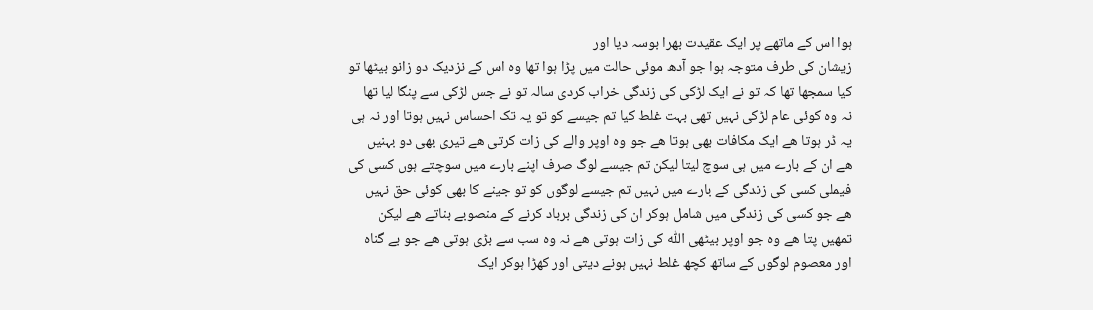ہوا اس کے ماتھے پر ایک عقیدت بھرا بوسہ دیا اور
زیشان کی طرف متوجہ ہوا جو آدھ موئی حالت میں پڑا ہوا تھا وہ اس کے نزدیک دو زانو بیٹھا تو
کیا سمجھا تھا کہ تو نے ایک لڑکی کی زندگی خراب کردی سالہ تو نے جس لڑکی سے پنگا لیا تھا
نہ وہ کوئی عام لڑکی نہیں تھی بہت غلط کیا تم جیسے کو تو یہ تک احساس نہیں ہوتا اور نہ ہی
یہ ڈر ہوتا ھے ایک مکافات بھی ہوتا ھے جو وہ اوپر والے کی زات کرتی ھے تیری بھی دو بہنیں
ھے ان کے بارے میں ہی سوچ لیتا لیکن تم جیسے لوگ صرف اپنے بارے میں سوچتے ہوں کسی کی
فیملی کسی کی زندگی کے بارے میں نہیں تم جیسے لوگوں کو تو جینے کا بھی کوئی حق نہیں
ھے جو کسی کی زندگی میں شامل ہوکر ان کی زندگی برباد کرنے کے منصوبے بناتے ھے لیکن
تمھیں پتا ھے وہ جو اوپر بیٹھی اللّٰہ کی زات ہوتی ھے نہ وہ سب سے بڑی ہوتی ھے جو بے گناہ
اور معصوم لوگوں کے ساتھ کچھ غلط نہیں ہونے دیتی اور کھڑا ہوکر ایک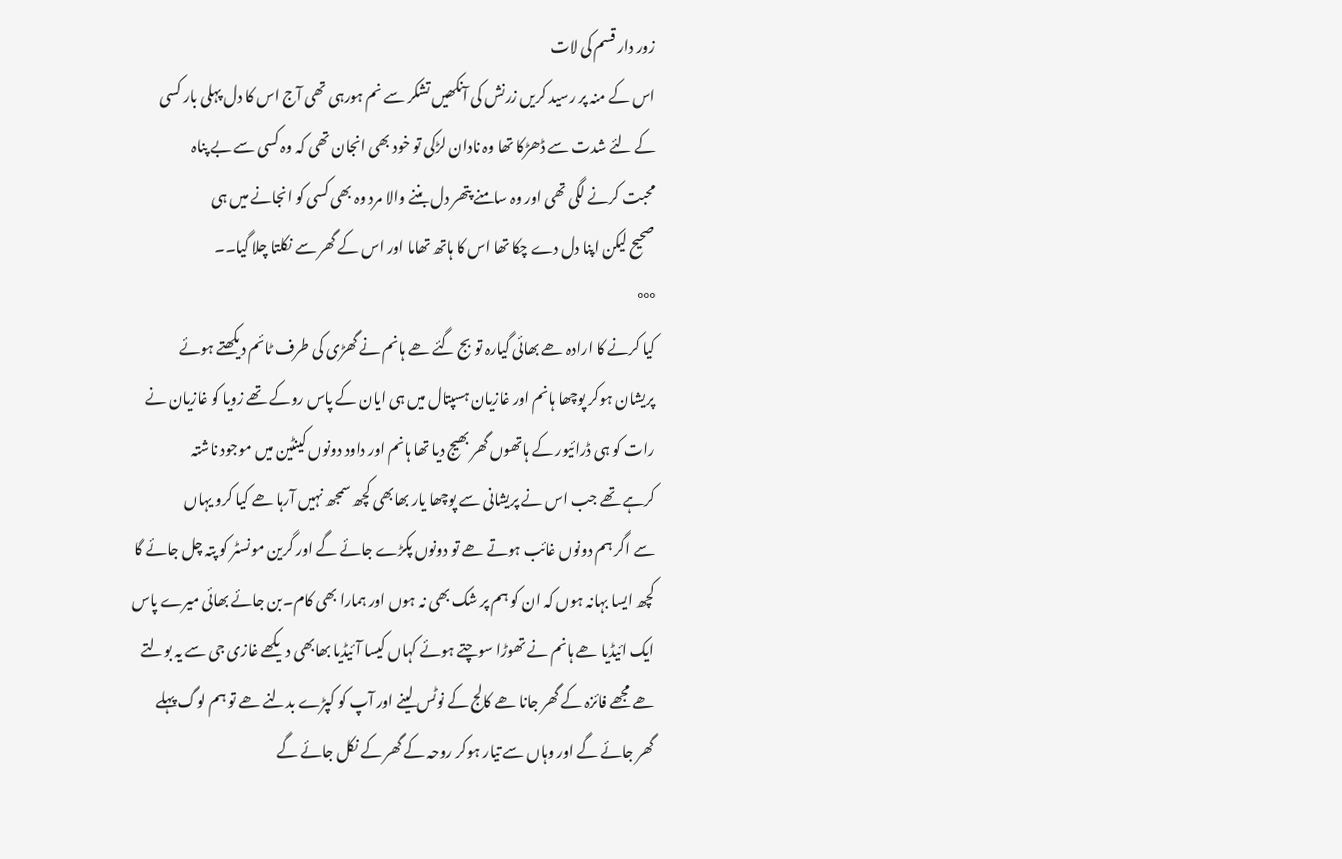زور دار قسم کی لات
اس کے منہ پر رسید کریں زرنش کی آنکھیں تشکر سے نم ہورہی تھی آج اس کا دل پہلی بار کسی
کے لئے شدت سے ڈھڑکا تھا وہ نادان لڑکی تو خود بھی انجان تھی کہ وہ کسی سے بے پناہ
محبت کرنے لگی تھی اور وہ سامنے پتھر دل بننے والا مرد وہ بھی کسی کو انجانے میں ہی
صحیح لیکن اپنا دل دے چکا تھا اس کا ہاتھ تھاما اور اس کے گھر سے نکلتا چلا گیا۔۔
°°°
کیا کرنے کا ارادہ ھے بھائی گیارہ تو بج گئے ھے ہانم نے گھڑی کی طرف ٹائم دیکھتے ہوئے
پریشان ہوکر پوچھا ہانم اور غازیان ہسپتال میں ہی ایان کے پاس روکے تھے زویا کو غازیان نے
رات کو ہی ڈرائیور کے ہاتھوں گھر بھیج دیا تھا ہانم اور داود دونوں کینٹین میں موجود ناشتہ
کرہے تھے جب اس نے پریشانی سے پوچھا یار بھابھی کچھ سمجھ نہیں آرہا ھے کیا کرو یہاں
سے اگر ہم دونوں غائب ہوتے ھے تو دونوں پکڑے جائے گے اور گرین مونسٹر کو پتہ چل جائے گا
کچھ ایسا بہانہ ہوں کہ ان کو ہم پر شک بھی نہ ہوں اور ہمارا بھی کام۔بن جائے بھائی میرے پاس
ایک ائیڈیا ھے ہانم نے تھوڑا سوچتے ہوئے کہاں کیسا آئیڈیا بھابھی دیکھے غازی جی سے یہ بولتے
ھے مجھے فائزہ کے گھر جانا ھے کالج کے نوٹس لینے اور آپ کو کپڑے بدلنے ھے تو ہم لوگ پہلے
گھر جائے گے اور وہاں سے تیار ہوکر روحہ کے گھر کے نکل جائے گے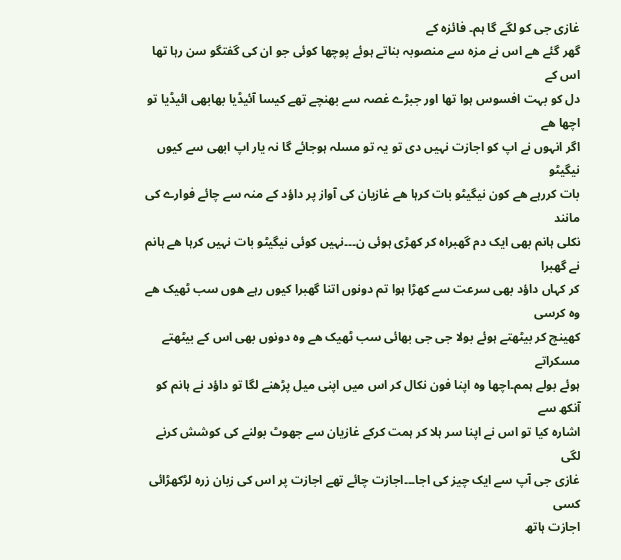غازی جی کو لگے گا ہم۔ فائزہ کے
گھر گئے ھے اس نے مزہ سے منصوبہ بناتے ہوئے پوچھا کوئی جو ان کی گفتگو سن رہا تھا اس کے
دل کو بہت افسوس ہوا تھا اور جبڑے غصہ سے بھنچے تھے کیسا آئیڈیا بھابھی ائیڈیا تو اچھا ھے
اگر انہوں نے اپ کو اجازت نہیں دی تو یہ تو مسلہ ہوجائے گا نہ یار اپ ابھی سے کیوں نیگیٹو
بات کررہے ھے کون نیگیٹو بات کرہا ھے غازیان کی آواز پر داؤد کے منہ سے چائے فوارے کی مانند
نکلی ہانم بھی ایک دم گھبراہ کر کھڑی ہوئی ن۔۔۔نہیں کوئی نیگیٹو بات نہیں کرہا ھے ہانم نے گھبرا
کر کہاں داؤد بھی سرعت سے کھڑا ہوا تم دونوں اتنا گھبرا کیوں رہے ھوں سب ٹھیک ھے وہ کرسی
کھینچ کر بیٹھتے ہوئے بولا جی جی بھائی سب ٹھیک ھے وہ دونوں بھی اس کے بیٹھتے مسکراتے
ہوئے بولے ہمم۔اچھا وہ اپنا فون نکال کر اس میں اپنی میل پڑھنے لگا تو داؤد نے ہانم کو آنکھ سے
اشارہ کیا تو اس نے اپنا سر ہلا کر ہمت کرکے غازیان سے جھوٹ بولنے کی کوشش کرنے لگی
غازی جی آپ سے ایک چیز کی اجا۔۔۔اجازت چائے تھے اجازت پر اس کی زبان زرہ لڑکھڑائی کسی
اجازت ہاتھ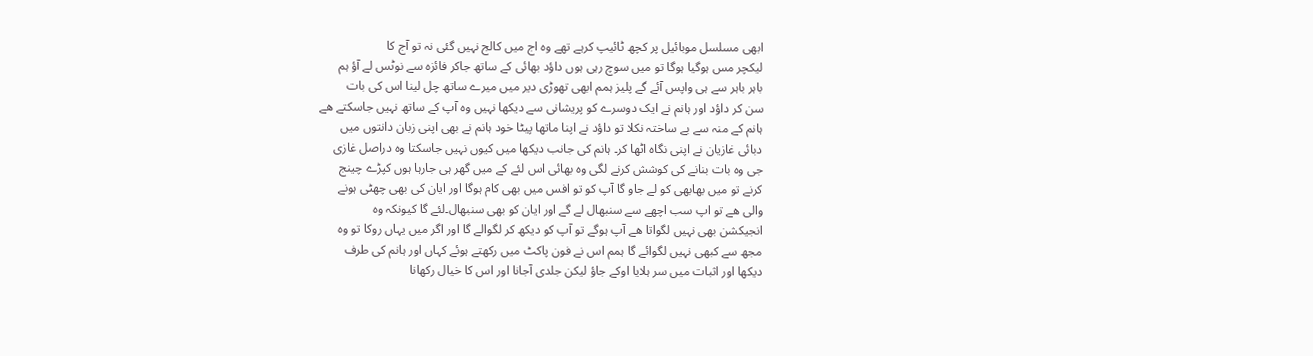ابھی مسلسل موبائیل پر کچھ ٹائیپ کرہے تھے وہ اج میں کالج نہیں گئی نہ تو آج کا
لیکچر مس ہوگیا ہوگا تو میں سوچ رہی ہوں داؤد بھائی کے ساتھ جاکر فائزہ سے نوٹس لے آؤ ہم
باہر باہر سے ہی واپس آئے گے پلیز ہمم ابھی تھوڑی دیر میں میرے ساتھ چل لینا اس کی بات
سن کر داؤد اور ہانم نے ایک دوسرے کو پریشانی سے دیکھا نہیں وہ آپ کے ساتھ نہیں جاسکتے ھے
ہانم کے منہ سے بے ساختہ نکلا تو داؤد نے اپنا ماتھا پیٹا خود ہانم نے بھی اپنی زبان دانتوں میں
دبائی غازیان نے اپنی نگاہ اٹھا کر۔ ہانم کی جانب دیکھا میں کیوں نہیں جاسکتا وہ دراصل غازی
جی وہ بات بنانے کی کوشش کرنے لگی وہ بھائی اس لئے کے میں گھر ہی جارہا ہوں کپڑے چینج
کرنے تو میں بھابھی کو لے جاو گا آپ کو تو افس میں بھی کام ہوگا اور ایان کی بھی چھٹی ہونے
والی ھے تو اپ سب اچھے سے سنبھال لے گے اور ایان کو بھی سنبھال۔لئے گا کیونکہ وہ
انجیکشن بھی نہیں لگواتا ھے آپ ہوگے تو آپ کو دیکھ کر لگوالے گا اور اگر میں یہاں روکا تو وہ
مجھ سے کبھی نہیں لگوائے گا ہمم اس نے فون پاکٹ میں رکھتے ہوئے کہاں اور ہانم کی طرف
دیکھا اور اثبات میں سر ہلایا اوکے جاؤ لیکن جلدی آجانا اور اس کا خیال رکھانا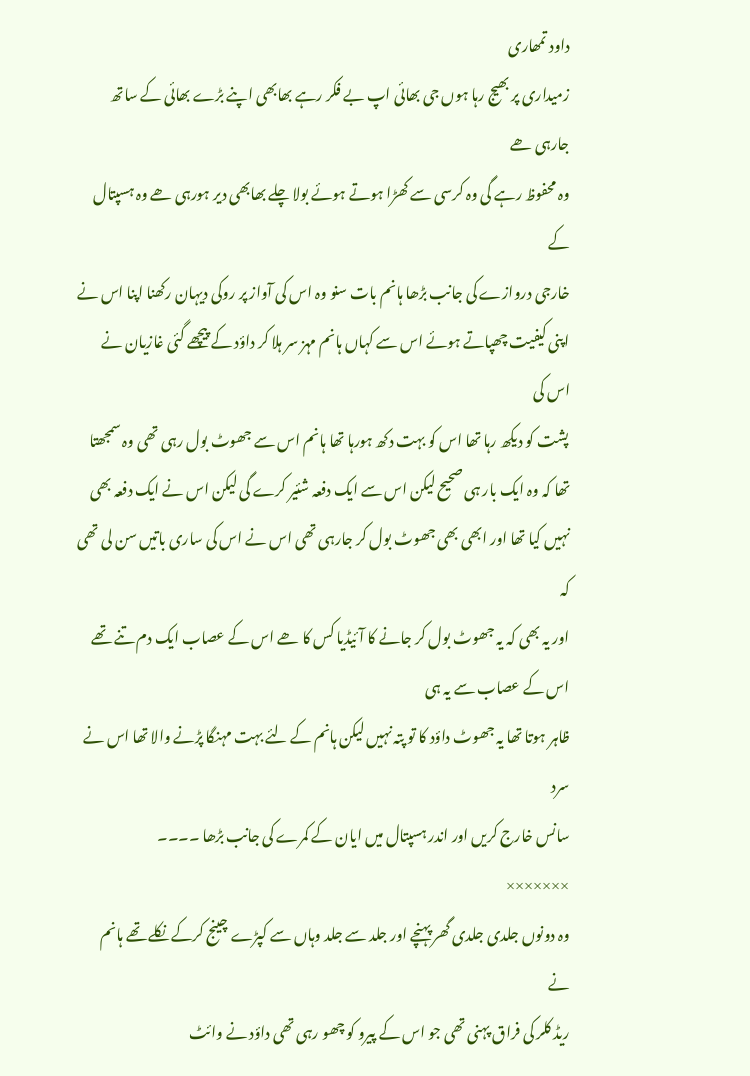داود تمھاری
زمیداری پر بھیج رہا ہوں جی بھائی اپ بے فکر رہے بھابھی اپنے بڑے بھائی کے ساتھ جارہی ھے
وہ محفوظ رہے گی وہ کرسی سے کھڑا ہوتے ہوئے بولا چلے بھابھی دیر ہورہی ھے وہ ہسپتال کے
خارجی دروازے کی جانب بڑھا ہانم بات سنو وہ اس کی آواز پر روکی دیہان رکھنا اپنا اس نے
اپنی کیفیت چھپاتے ہوئے اس سے کہاں ہانم مہز سر ہلا کر داؤد کے پیچھے گئی غازیان نے اس کی
پشت کو دیکھ رہا تھا اس کو بہت دکھ ہورہا تھا ہانم اس سے جھوٹ بول رہی تھی وہ سمجھتا
تھا کہ وہ ایک بار ہی صحیح لیکن اس سے ایک دفعہ شئیر کرے گی لیکن اس نے ایک دفعہ بھی
نہیں کیا تھا اور ابھی بھی جھوٹ بول کر جارہی تھی اس نے اس کی ساری باتیں سن لی تھی کہ
اور یہ بھی کہ یہ جھوٹ بول کر جانے کا آئیڈیا کس کا ھے اس کے عصاب ایک دم تنے تھے اس کے عصاب سے یہ ہی
ظاہر ہوتا تھا یہ جھوٹ داؤد کا تو پتہ نہیں لیکن ہانم کے لئے بہت مہنگا پڑنے والا تھا اس نے سرد
سانس خارج کریں اور اندر ہسپتال میں ایان کے کمرے کی جانب بڑھا ۔۔۔۔
×××××××
وہ دونوں جلدی جلدی گھر پہنچے اور جلد سے جلد وہاں سے کپڑے چینج کرکے نکلے تھے ہانم نے
ریڈ کلر کی فراق پہنی تھی جو اس کے پیرو کو چھو رہی تھی داؤد نے وائٹ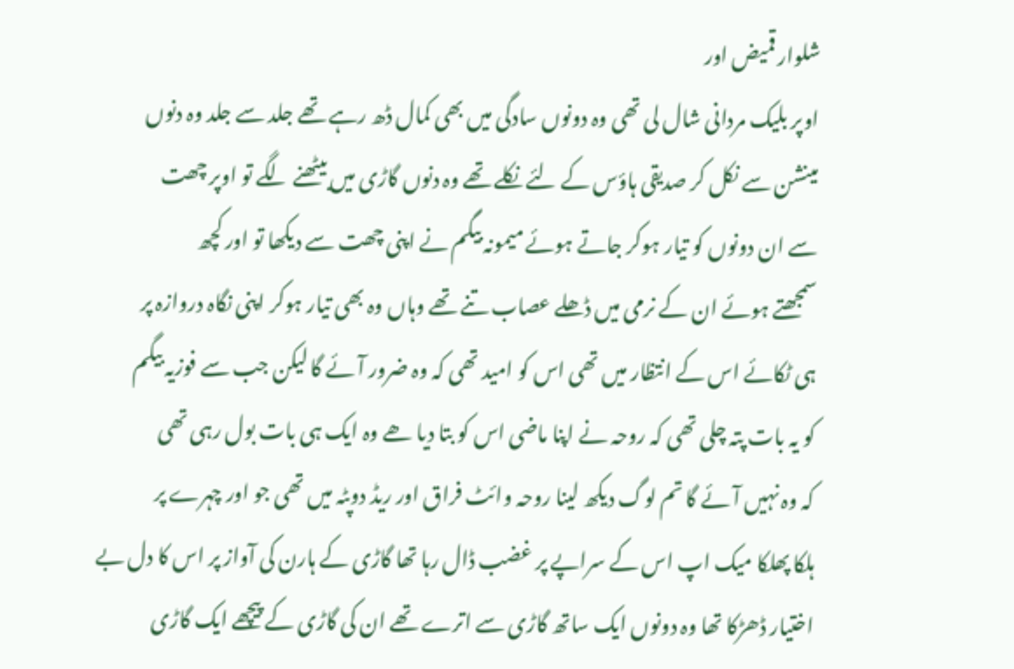شلوار قمیض اور
اوپر بلیک مردانی شال لی تھی وہ دونوں سادگی میں بھی کمال ڈھ رہے تھے جلد سے جلد وہ دنوں
مینشن سے نکل کر صدیقی ہاؤس کے لئے نکلے تھے وہ دنوں گاڑی میں بیٹھنے لگے تو اوپر چھت
سے ان دونوں کو تیار ہوکر جاتے ہوئے میمونہ بیگم نے اپنی چھت سے دیکھا تو اور کچھ
سمجھتے ہوئے ان کے نرمی میں ڈھلے عصاب تنے تھے وہاں وہ بھی تیار ہوکر اپنی نگاہ دروازہ پر
ہی ٹکائے اس کے انتظار میں تھی اس کو امید تھی کہ وہ ضرور آئے گا لیکن جب سے فوزیہ بیگم
کو یہ بات پتہ چلی تھی کہ روحہ نے اپنا ماضی اس کو بتا دیا ھے وہ ایک ہی بات بول رہی تھی
کہ وہ نہیں آئے گا تم لوگ دیکھ لینا روحہ وائٹ فراق اور ریڈ دوپٹہ میں تھی جو اور چہرے پر
ہلکا پھلکا میک اپ اس کے سراپے پر غضب ڈال رہا تھا گاڑی کے ہارن کی آواز پر اس کا دل بے
اختیار ڈھڑکا تھا وہ دونوں ایک ساتھ گاڑی سے اترے تھے ان کی گاڑی کے پیچھے ایک گاڑی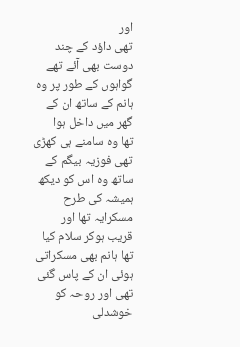اور
تھی داؤد کے چند دوست بھی آئے تھے گواہوں کے طور پر وہ ہانم کے ساتھ ان کے گھر میں داخل ہوا
تھا وہ سامنے ہی کھڑی تھی فوزیہ بیگم کے ساتھ وہ اس کو دیکھ ہمیشہ کی طرح مسکرایہ تھا اور
قریب ہوکر سلام کیا تھا ہانم بھی مسکراتی ہوئی ان کے پاس گئی تھی اور روحہ کو خوشدلی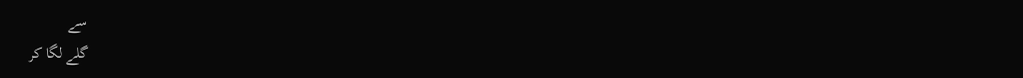سے
گلے لگا کر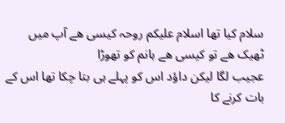سلام کیا تھا اسلام علیکم روحہ کیسی ھے آپ میں ٹھیک ھے تو کیسی ھے ہانم کو تھوڑا
عجیب لگا لیکن داؤد اس کو پہلے ہی بتا چکا تھا اس کے بات کرنے کا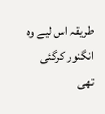طریقہ اس لیے وہ انگنور کرگئی تھی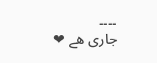۔۔۔۔
جاری ھے ❤